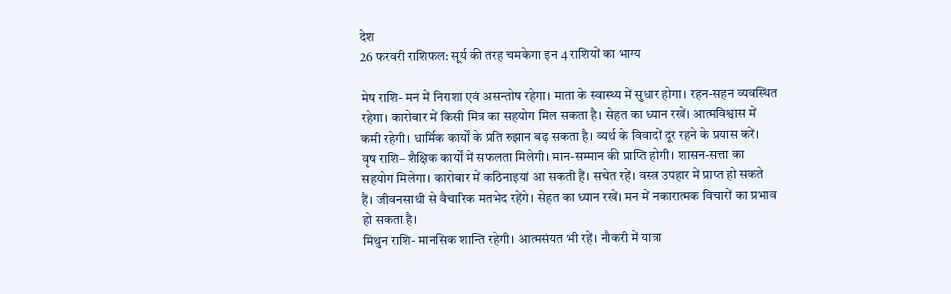देश
26 फरवरी राशिफल: सूर्य की तरह चमकेगा इन 4 राशियों का भाग्य

मेष राशि- मन में निराशा एवं असन्तोष रहेगा। माता के स्वास्थ्य में सुधार होगा। रहन-सहन व्यवस्थित रहेगा। कारोबार में किसी मित्र का सहयोग मिल सकता है। सेहत का ध्यान रखें। आत्मविश्वास में कमी रहेगी। धार्मिक कार्यों के प्रति रुझान बढ़ सकता है। व्यर्थ के विवादों दूर रहने के प्रयास करें।
वृष राशि– शैक्षिक कार्यों में सफलता मिलेगी। मान-सम्मान की प्राप्ति होगी। शासन-सत्ता का सहयोग मिलेगा। कारोबार में कठिनाइयां आ सकती हैं। सचेत रहें। वस्त्र उपहार में प्राप्त हो सकते हैं। जीवनसाथी से वैचारिक मतभेद रहेंगे। सेहत का ध्यान रखें। मन में नकारात्मक विचारों का प्रभाव हो सकता है।
मिथुन राशि- मानसिक शान्ति रहेगी। आत्मसंयत भी रहें। नौकरी में यात्रा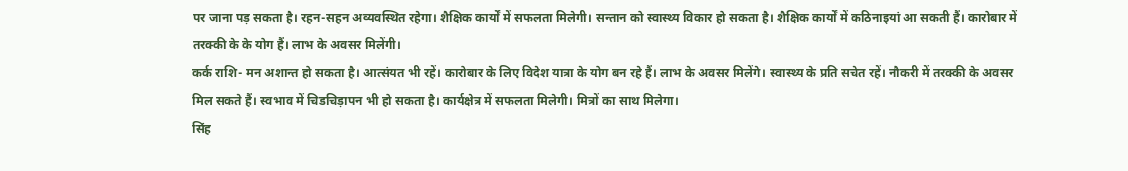पर जाना पड़ सकता है। रहन-सहन अव्यवस्थित रहेगा। शैक्षिक कार्यों में सफलता मिलेगी। सन्तान को स्वास्थ्य विकार हो सकता है। शैक्षिक कार्यों में कठिनाइयां आ सकती हैं। कारोबार में तरक्की के के योग हैं। लाभ के अवसर मिलेंगी।
कर्क राशि- मन अशान्त हो सकता है। आत्संयत भी रहें। कारोबार के लिए विदेश यात्रा के योग बन रहे हैं। लाभ के अवसर मिलेंगे। स्वास्थ्य के प्रति सचेत रहें। नौकरी में तरक्की के अवसर मिल सकते हैं। स्वभाव में चिडचिड़ापन भी हो सकता है। कार्यक्षेत्र में सफलता मिलेगी। मित्रों का साथ मिलेगा।
सिंह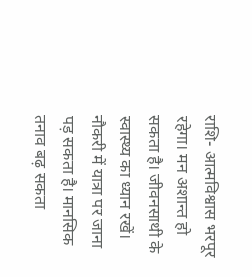राशि- आत्मविश्वास भरपूर रहेगा। मन अशान्त हो सकता है। जीवनसाथी के स्वास्थ्य का ध्यान रखें। नौकरी में यात्रा पर जाना पड़ सकता है। मानसिक तनाव बढ़ सकता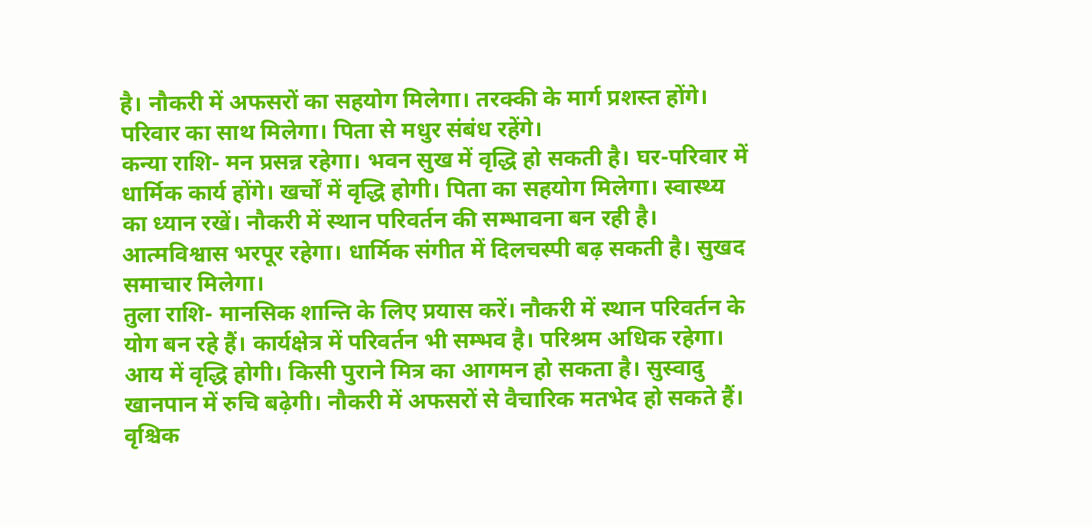है। नौकरी में अफसरों का सहयोग मिलेगा। तरक्की के मार्ग प्रशस्त होंगे। परिवार का साथ मिलेगा। पिता से मधुर संबंध रहेंगे।
कन्या राशि- मन प्रसन्न रहेगा। भवन सुख में वृद्धि हो सकती है। घर-परिवार में धार्मिक कार्य होंगे। खर्चों में वृद्धि होगी। पिता का सहयोग मिलेगा। स्वास्थ्य का ध्यान रखें। नौकरी में स्थान परिवर्तन की सम्भावना बन रही है। आत्मविश्वास भरपूर रहेगा। धार्मिक संगीत में दिलचस्पी बढ़ सकती है। सुखद समाचार मिलेगा।
तुला राशि- मानसिक शान्ति के लिए प्रयास करें। नौकरी में स्थान परिवर्तन के योग बन रहे हैं। कार्यक्षेत्र में परिवर्तन भी सम्भव है। परिश्रम अधिक रहेगा। आय में वृद्धि होगी। किसी पुराने मित्र का आगमन हो सकता है। सुस्वादु खानपान में रुचि बढ़ेगी। नौकरी में अफसरों से वैचारिक मतभेद हो सकते हैं।
वृश्चिक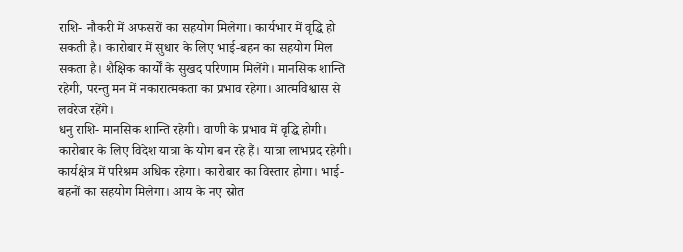राशि- नौकरी में अफसरों का सहयोग मिलेगा। कार्यभार में वृद्धि हो सकती है। कारोबार में सुधार के लिए भाई-बहन का सहयोग मिल सकता है। शैक्षिक कार्यों के सुखद परिणाम मिलेंगे। मानसिक शान्ति रहेगी, परन्तु मन में नकारात्मकता का प्रभाव रहेगा। आत्मविश्वास से लवरेज रहेंगे।
धनु राशि- मानसिक शान्ति रहेगी। वाणी के प्रभाव में वृद्धि होगी। कारोबार के लिए विदेश यात्रा के योग बन रहे हैं। यात्रा लाभप्रद रहेगी। कार्यक्षेत्र में परिश्रम अधिक रहेगा। कारोबार का विस्तार होगा। भाई-बहनों का सहयोग मिलेगा। आय के नए स्रोत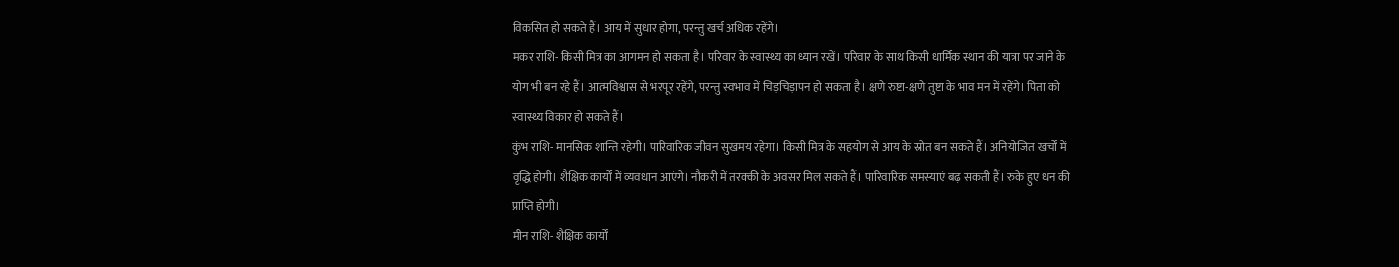विकसित हो सकते हैं। आय में सुधार होगा, परन्तु खर्च अधिक रहेंगे।
मकर राशि- किसी मित्र का आगमन हो सकता है। परिवार के स्वास्थ्य का ध्यान रखें। परिवार के साथ किसी धार्मिक स्थान की यात्रा पर जाने के योग भी बन रहे हैं। आत्मविश्वास से भरपूर रहेंगे, परन्तु स्वभाव में चिड़चिड़ापन हो सकता है। क्षणे रुष्टा-क्षणे तुष्टा के भाव मन में रहेंगे। पिता को स्वास्थ्य विकार हो सकते हैं।
कुंभ राशि- मानसिक शान्ति रहेगी। पारिवारिक जीवन सुखमय रहेगा। किसी मित्र के सहयोग से आय के स्रोत बन सकते हैं। अनियोजित खर्चों में वृद्धि होगी। शैक्षिक कार्यों में व्यवधान आएंगे। नौकरी में तरक्की के अवसर मिल सकते हैं। पारिवारिक समस्याएं बढ़ सकती हैं। रुके हुए धन की प्राप्ति होगी।
मीन राशि- शैक्षिक कार्यों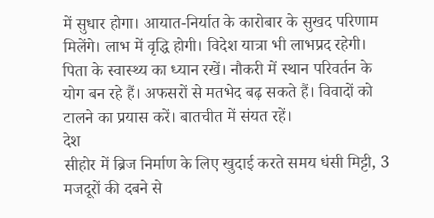में सुधार होगा। आयात-निर्यात के कारोबार के सुखद परिणाम मिलेंगे। लाभ में वृद्धि होगी। विदेश यात्रा भी लाभप्रद रहेगी। पिता के स्वास्थ्य का ध्यान रखें। नौकरी में स्थान परिवर्तन के योग बन रहे हैं। अफसरों से मतभेद बढ़ सकते हैं। विवादों को टालने का प्रयास करें। बातचीत में संयत रहें।
देश
सीहोर में ब्रिज निर्माण के लिए खुदाई करते समय धंसी मिट्टी, 3 मजदूरों की दबने से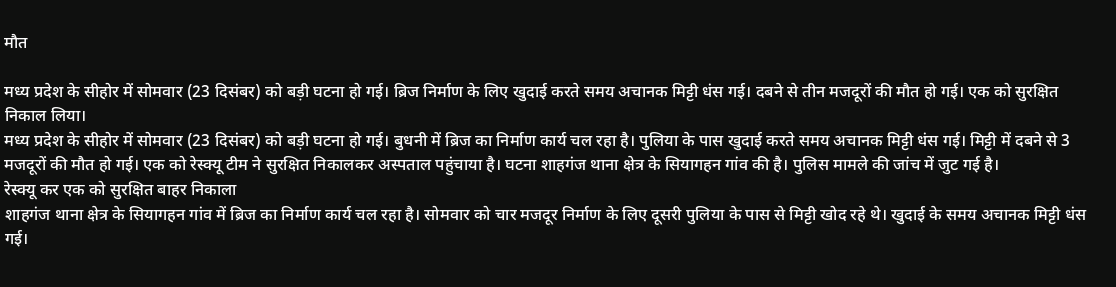मौत

मध्य प्रदेश के सीहोर में सोमवार (23 दिसंबर) को बड़ी घटना हो गई। ब्रिज निर्माण के लिए खुदाई करते समय अचानक मिट्टी धंस गई। दबने से तीन मजदूरों की मौत हो गई। एक को सुरक्षित निकाल लिया।
मध्य प्रदेश के सीहोर में सोमवार (23 दिसंबर) को बड़ी घटना हो गई। बुधनी में ब्रिज का निर्माण कार्य चल रहा है। पुलिया के पास खुदाई करते समय अचानक मिट्टी धंस गई। मिट्टी में दबने से 3 मजदूरों की मौत हो गई। एक को रेस्क्यू टीम ने सुरक्षित निकालकर अस्पताल पहुंचाया है। घटना शाहगंज थाना क्षेत्र के सियागहन गांव की है। पुलिस मामले की जांच में जुट गई है।
रेस्क्यू कर एक को सुरक्षित बाहर निकाला
शाहगंज थाना क्षेत्र के सियागहन गांव में ब्रिज का निर्माण कार्य चल रहा है। सोमवार को चार मजदूर निर्माण के लिए दूसरी पुलिया के पास से मिट्टी खोद रहे थे। खुदाई के समय अचानक मिट्टी धंस गई।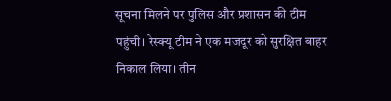सूचना मिलने पर पुलिस और प्रशासन की टीम पहुंची। रेस्क्यू टीम ने एक मजदूर को सुरक्षित बाहर निकाल लिया। तीन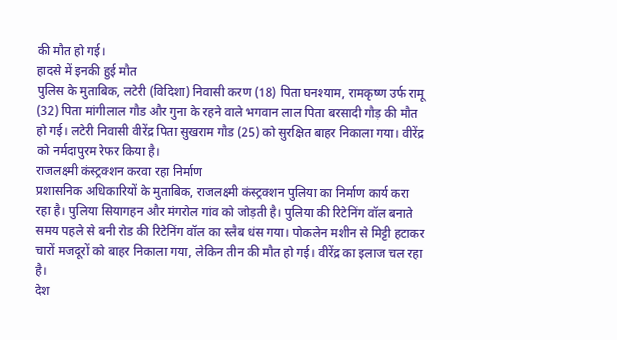की मौत हो गई।
हादसे में इनकी हुई मौत
पुलिस के मुताबिक, लटेरी (विदिशा) निवासी करण (18) पिता घनश्याम, रामकृष्ण उर्फ रामू (32) पिता मांगीलाल गौड और गुना के रहने वाले भगवान लाल पिता बरसादी गौड़ की मौत हो गई। लटेरी निवासी वीरेंद्र पिता सुखराम गौड (25) को सुरक्षित बाहर निकाला गया। वीरेंद्र को नर्मदापुरम रेफर किया है।
राजलक्ष्मी कंस्ट्रक्शन करवा रहा निर्माण
प्रशासनिक अधिकारियों के मुताबिक, राजलक्ष्मी कंस्ट्रक्शन पुलिया का निर्माण कार्य करा रहा है। पुलिया सियागहन और मंगरोल गांव को जोड़ती है। पुलिया की रिटेनिंग वॉल बनाते समय पहले से बनी रोड की रिटेनिंग वॉल का स्लैब धंस गया। पोकलेन मशीन से मिट्टी हटाकर चारों मजदूरों को बाहर निकाला गया, लेकिन तीन की मौत हो गई। वीरेंद्र का इलाज चल रहा है।
देश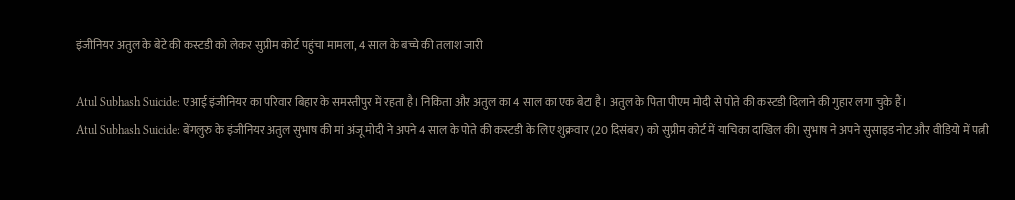इंजीनियर अतुल के बेटे की कस्टडी को लेकर सुप्रीम कोर्ट पहुंचा मामला, 4 साल के बच्चे की तलाश जारी

Atul Subhash Suicide: एआई इंजीनियर का परिवार बिहार के समस्तीपुर में रहता है। निकिता और अतुल का 4 साल का एक बेटा है। अतुल के पिता पीएम मोदी से पोते की कस्टडी दिलाने की गुहार लगा चुके हैं।
Atul Subhash Suicide: बेंगलुरु के इंजीनियर अतुल सुभाष की मां अंजू मोदी ने अपने 4 साल के पोते की कस्टडी के लिए शुक्रवार (20 दिसंबर) को सुप्रीम कोर्ट में याचिका दाखिल की। सुभाष ने अपने सुसाइड नोट और वीडियो में पत्नी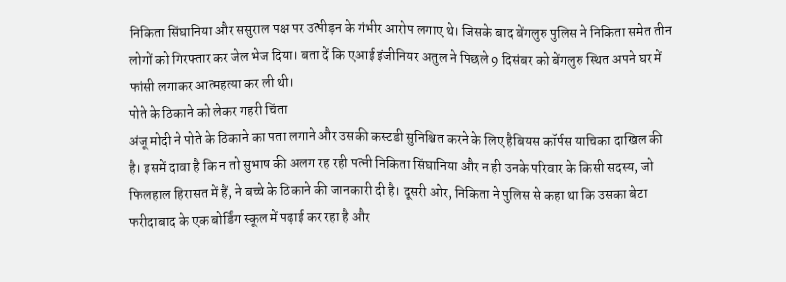निकिता सिंघानिया और ससुराल पक्ष पर उत्पीड़न के गंभीर आरोप लगाए थे। जिसके बाद बेंगलुरु पुलिस ने निकिता समेत तीन लोगों को गिरफ्तार कर जेल भेज दिया। बता दें कि एआई इंजीनियर अतुल ने पिछले 9 दिसंबर को बेंगलुरु स्थित अपने घर में फांसी लगाकर आत्महत्या कर ली थी।
पोते के ठिकाने को लेकर गहरी चिंता
अंजू मोदी ने पोते के ठिकाने का पता लगाने और उसकी कस्टडी सुनिश्चित करने के लिए हैबियस कॉर्पस याचिका दाखिल की है। इसमें दावा है कि न तो सुभाष की अलग रह रही पत्नी निकिता सिंघानिया और न ही उनके परिवार के किसी सदस्य, जो फिलहाल हिरासत में हैं, ने बच्चे के ठिकाने की जानकारी दी है। दूसरी ओर, निकिता ने पुलिस से कहा था कि उसका बेटा फरीदाबाद के एक बोर्डिंग स्कूल में पढ़ाई कर रहा है और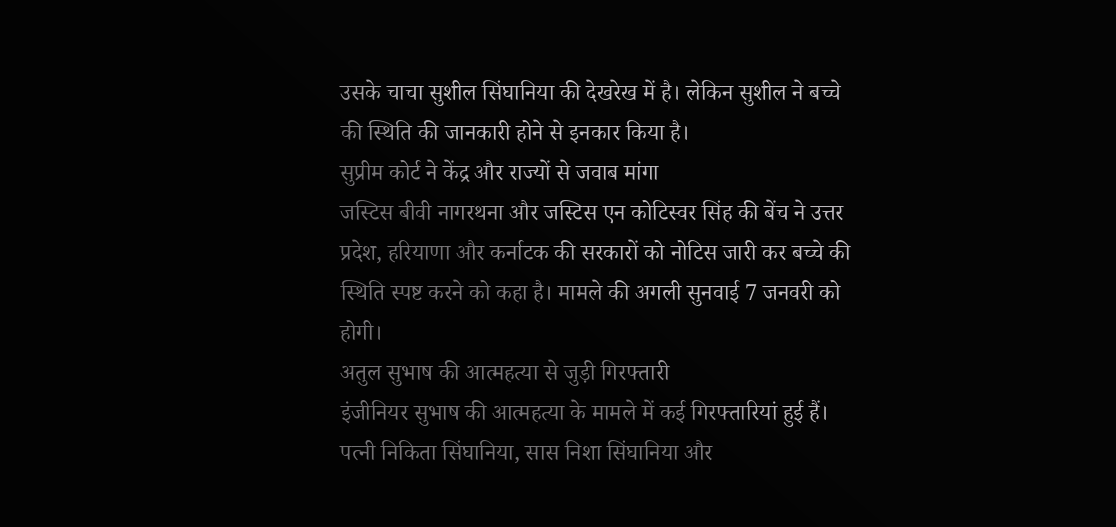उसके चाचा सुशील सिंघानिया की देखरेख में है। लेकिन सुशील ने बच्चे की स्थिति की जानकारी होने से इनकार किया है।
सुप्रीम कोर्ट ने केंद्र और राज्यों से जवाब मांगा
जस्टिस बीवी नागरथना और जस्टिस एन कोटिस्वर सिंह की बेंच ने उत्तर प्रदेश, हरियाणा और कर्नाटक की सरकारों को नोटिस जारी कर बच्चे की स्थिति स्पष्ट करने को कहा है। मामले की अगली सुनवाई 7 जनवरी को होगी।
अतुल सुभाष की आत्महत्या से जुड़ी गिरफ्तारी
इंजीनियर सुभाष की आत्महत्या के मामले में कई गिरफ्तारियां हुई हैं। पत्नी निकिता सिंघानिया, सास निशा सिंघानिया और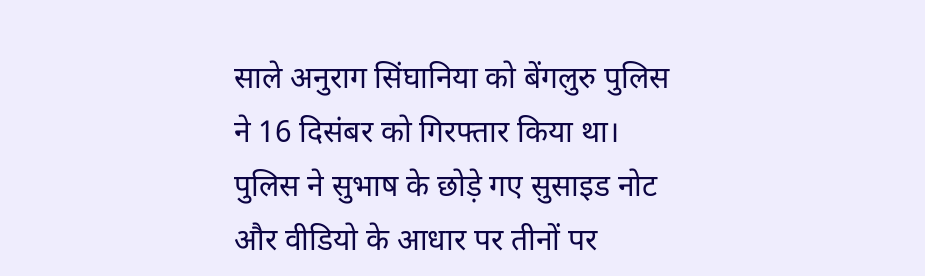साले अनुराग सिंघानिया को बेंगलुरु पुलिस ने 16 दिसंबर को गिरफ्तार किया था। पुलिस ने सुभाष के छोड़े गए सुसाइड नोट और वीडियो के आधार पर तीनों पर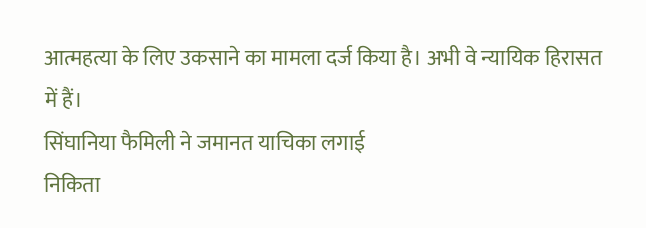आत्महत्या के लिए उकसाने का मामला दर्ज किया है। अभी वे न्यायिक हिरासत में हैं।
सिंघानिया फैमिली ने जमानत याचिका लगाई
निकिता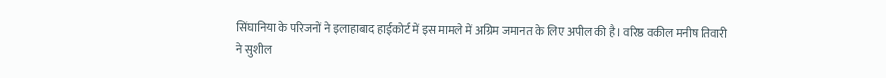सिंघानिया के परिजनों ने इलाहाबाद हाईकोर्ट में इस मामले में अग्रिम जमानत के लिए अपील की है। वरिष्ठ वकील मनीष तिवारी ने सुशील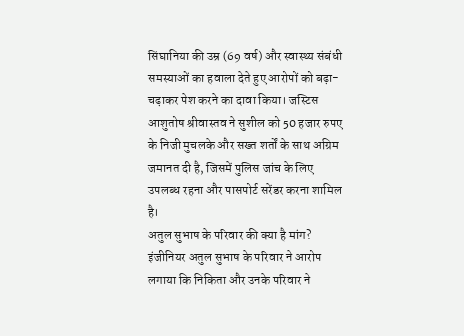सिंघानिया की उम्र (69 वर्ष) और स्वास्थ्य संबंधी समस्याओं का हवाला देते हुए आरोपों को बढ़ा-चढ़ाकर पेश करने का दावा किया। जस्टिस आशुतोष श्रीवास्तव ने सुशील को 50 हजार रुपए के निजी मुचलके और सख्त शर्तों के साथ अग्रिम जमानत दी है, जिसमें पुलिस जांच के लिए उपलब्ध रहना और पासपोर्ट सरेंडर करना शामिल है।
अतुल सुभाष के परिवार की क्या है मांग?
इंजीनियर अतुल सुभाष के परिवार ने आरोप लगाया कि निकिता और उनके परिवार ने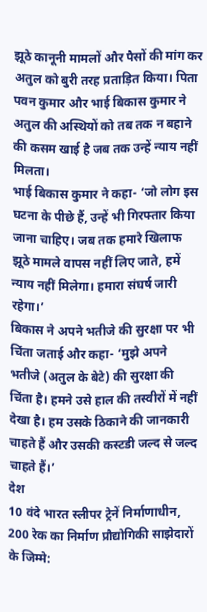झूठे कानूनी मामलों और पैसों की मांग कर अतुल को बुरी तरह प्रताड़ित किया। पिता पवन कुमार और भाई बिकास कुमार ने अतुल की अस्थियों को तब तक न बहाने की कसम खाई है जब तक उन्हें न्याय नहीं मिलता।
भाई बिकास कुमार ने कहा- ‘जो लोग इस घटना के पीछे हैं, उन्हें भी गिरफ्तार किया जाना चाहिए। जब तक हमारे खिलाफ झूठे मामले वापस नहीं लिए जाते, हमें न्याय नहीं मिलेगा। हमारा संघर्ष जारी रहेगा।’
बिकास ने अपने भतीजे की सुरक्षा पर भी चिंता जताई और कहा- ‘मुझे अपने भतीजे (अतुल के बेटे) की सुरक्षा की चिंता है। हमने उसे हाल की तस्वीरों में नहीं देखा है। हम उसके ठिकाने की जानकारी चाहते हैं और उसकी कस्टडी जल्द से जल्द चाहते हैं।’
देश
10 वंदे भारत स्लीपर ट्रेनें निर्माणाधीन, 200 रेक का निर्माण प्रौद्योगिकी साझेदारों के जिम्मे: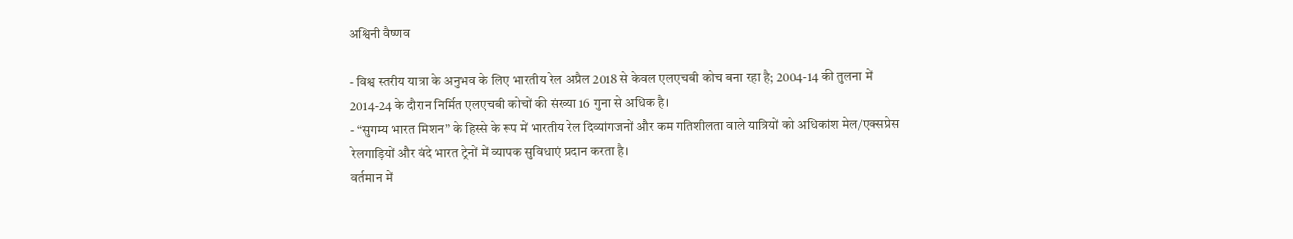अश्विनी वैष्णव

- विश्व स्तरीय यात्रा के अनुभव के लिए भारतीय रेल अप्रैल 2018 से केवल एलएचबी कोच बना रहा है; 2004-14 की तुलना में 2014-24 के दौरान निर्मित एलएचबी कोचों की संख्या 16 गुना से अधिक है।
- “सुगम्य भारत मिशन” के हिस्से के रूप में भारतीय रेल दिव्यांगजनों और कम गतिशीलता वाले यात्रियों को अधिकांश मेल/एक्सप्रेस रेलगाड़ियों और वंदे भारत ट्रेनों में व्यापक सुविधाएं प्रदान करता है।
वर्तमान में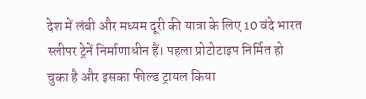देश में लंबी और मध्यम दूरी की यात्रा के लिए 10 वंदे भारत स्लीपर ट्रेनें निर्माणाधीन हैं। पहला प्रोटोटाइप निर्मित हो चुका है और इसका फील्ड ट्रायल किया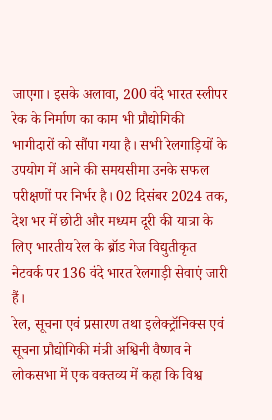जाएगा। इसके अलावा, 200 वंदे भारत स्लीपर रेक के निर्माण का काम भी प्रौद्योगिकी भागीदारों को सौंपा गया है। सभी रेलगाड़ियों के उपयोग में आने की समयसीमा उनके सफल परीक्षणों पर निर्भर है। 02 दिसंबर 2024 तक, देश भर में छोटी और मध्यम दूरी की यात्रा के लिए भारतीय रेल के ब्रॉड गेज विद्युतीकृत नेटवर्क पर 136 वंदे भारत रेलगाड़ी सेवाएं जारी हैं।
रेल, सूचना एवं प्रसारण तथा इलेक्ट्रॉनिक्स एवं सूचना प्रौद्योगिकी मंत्री अश्विनी वैष्णव ने लोकसभा में एक वक्तव्य में कहा कि विश्व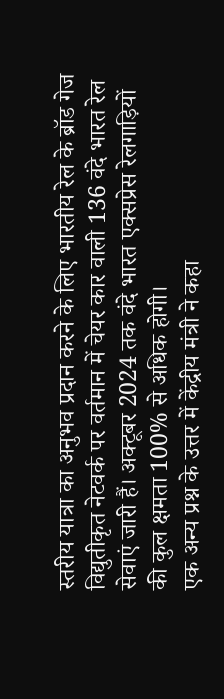स्तरीय यात्रा का अनुभव प्रदान करने के लिए भारतीय रेल के ब्रॉड गेज विद्युतीकृत नेटवर्क पर वर्तमान में चेयर कार वाली 136 वंदे भारत रेल सेवाएं जारी हैं। अक्टूबर 2024 तक वंदे भारत एक्सप्रेस रेलगाड़ियों की कुल क्षमता 100% से अधिक होगी।
एक अन्य प्रश्न के उत्तर में केंद्रीय मंत्री ने कहा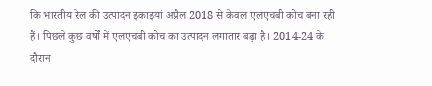कि भारतीय रेल की उत्पादन इकाइयां अप्रैल 2018 से केवल एलएचबी कोच बना रही हैं। पिछले कुछ वर्षों में एलएचबी कोच का उत्पादन लगातार बढ़ा है। 2014-24 के दौरान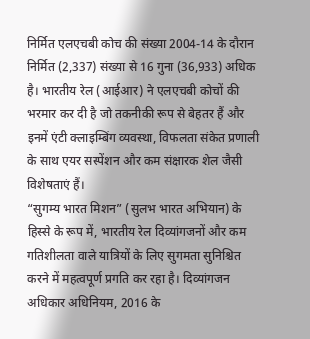निर्मित एलएचबी कोच की संख्या 2004-14 के दौरान निर्मित (2,337) संख्या से 16 गुना (36,933) अधिक है। भारतीय रेल (आईआर) ने एलएचबी कोचों की भरमार कर दी है जो तकनीकी रूप से बेहतर हैं और इनमें एंटी क्लाइम्बिंग व्यवस्था, विफलता संकेत प्रणाली के साथ एयर सस्पेंशन और कम संक्षारक शेल जैसी विशेषताएं हैं।
“सुगम्य भारत मिशन” (सुलभ भारत अभियान) के हिस्से के रूप में, भारतीय रेल दिव्यांगजनों और कम गतिशीलता वाले यात्रियों के लिए सुगमता सुनिश्चित करने में महत्वपूर्ण प्रगति कर रहा है। दिव्यांगजन अधिकार अधिनियम, 2016 के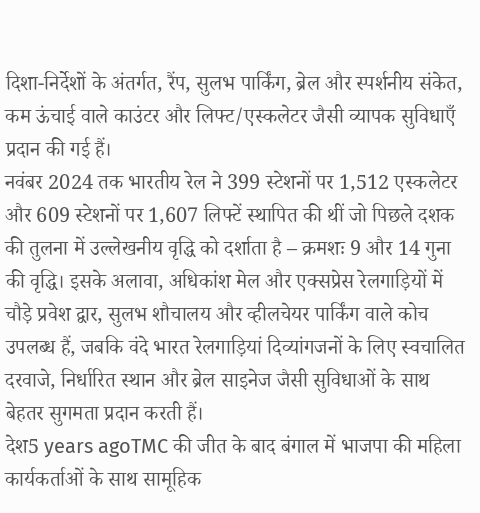दिशा-निर्देशों के अंतर्गत, रैंप, सुलभ पार्किंग, ब्रेल और स्पर्शनीय संकेत, कम ऊंचाई वाले काउंटर और लिफ्ट/एस्कलेटर जैसी व्यापक सुविधाएँ प्रदान की गई हैं।
नवंबर 2024 तक भारतीय रेल ने 399 स्टेशनों पर 1,512 एस्कलेटर और 609 स्टेशनों पर 1,607 लिफ्टें स्थापित की थीं जो पिछले दशक की तुलना में उल्लेखनीय वृद्धि को दर्शाता है – क्रमशः 9 और 14 गुना की वृद्धि। इसके अलावा, अधिकांश मेल और एक्सप्रेस रेलगाड़ियों में चौड़े प्रवेश द्वार, सुलभ शौचालय और व्हीलचेयर पार्किंग वाले कोच उपलब्ध हैं, जबकि वंदे भारत रेलगाड़ियां दिव्यांगजनों के लिए स्वचालित दरवाजे, निर्धारित स्थान और ब्रेल साइनेज जैसी सुविधाओं के साथ बेहतर सुगमता प्रदान करती हैं।
देश5 years agoTMC की जीत के बाद बंगाल में भाजपा की महिला कार्यकर्ताओं के साथ सामूहिक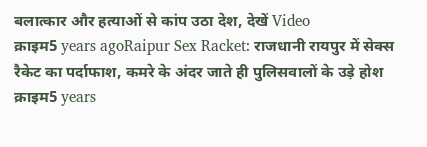बलात्कार और हत्याओं से कांप उठा देश, देखें Video
क्राइम5 years agoRaipur Sex Racket: राजधानी रायपुर में सेक्स रैकेट का पर्दाफाश, कमरे के अंदर जाते ही पुलिसवालों के उड़े होश
क्राइम5 years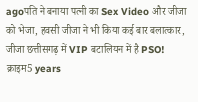agoपति ने बनाया पत्नी का Sex Video और जीजा को भेजा, हवसी जीजा ने भी किया कई बार बलात्कार, जीजा छत्तीसगढ़ में VIP बटालियन में है PSO!
क्राइम5 years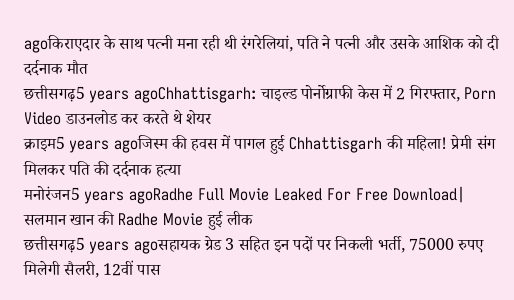agoकिराएदार के साथ पत्नी मना रही थी रंगरेलियां, पति ने पत्नी और उसके आशिक को दी दर्दनाक मौत
छत्तीसगढ़5 years agoChhattisgarh: चाइल्ड पोर्नोग्राफी केस में 2 गिरफ्तार, Porn Video डाउनलोड कर करते थे शेयर
क्राइम5 years agoजिस्म की हवस में पागल हुई Chhattisgarh की महिला! प्रेमी संग मिलकर पति की दर्दनाक हत्या
मनोरंजन5 years agoRadhe Full Movie Leaked For Free Download| सलमान खान की Radhe Movie हुई लीक
छत्तीसगढ़5 years agoसहायक ग्रेड 3 सहित इन पदों पर निकली भर्ती, 75000 रुपए मिलेगी सैलरी, 12वीं पास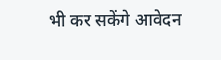भी कर सकेंगे आवेदन